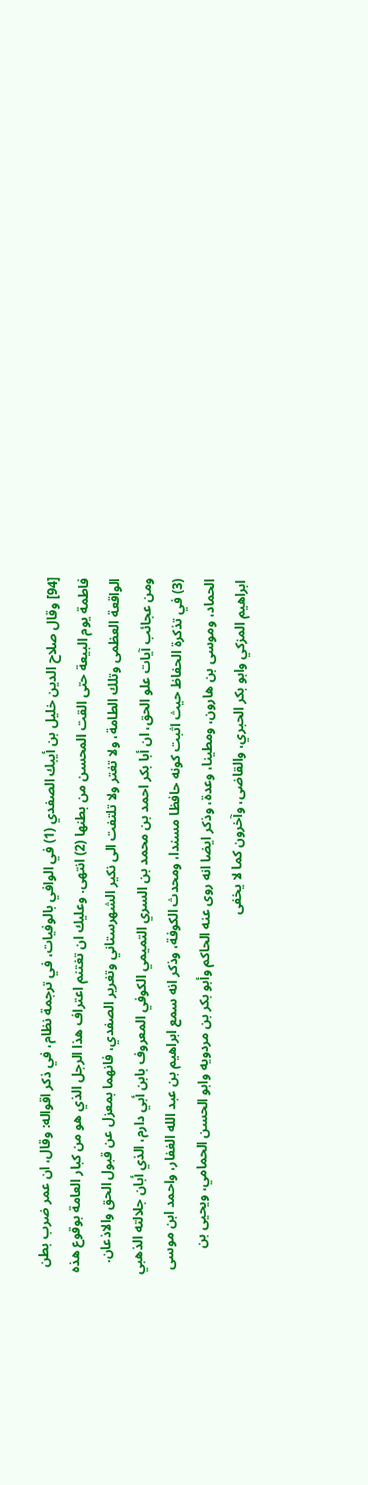[94] وقال صلاح الدين خليل بن أيبك الصفدي (1) في الوافي بالوفيات، في ترجمة نظام، في ذكر اقواله: وقال، ان عمر ضرب بطن فاطمة يوم البيعة حتى القت المحسن من بطنها (2) انتهى. وعليك ان تغتنم اعتراف هذا الرجل الذي هو من كبار العامة بوقوع هذه الواقعة العظمى وتلك الطامة، ولا تغتر ولا تلتفت الى نكير الشهرستاني وتغرير الصفدي، فانهما بمعزل عن قبول الحق والاذعان. ومن عجائب آيات علو الحق، ان أبا بكر احمد بن محمد بن السري التميمي الكوفي المعروف بابن أبي دارم، الذي أبان جلالته الذهبي (3) في تذكرة الحفاظ حيث اثبت كونه حافظا مسندا، ومحدث الكوفة، وذكر انه سمع ابراهيم بن عبد الله الغفار، واحمد ابن موسى الحماد، وموسى بن هارون، ومطينا، وعدة، وذكر ايضا انه روى عنه الحاكم وأبو بكر بن مردويه وابو الحسن الحمامي، ويحيى بن ابراهيم المزكي وابو بكر الحبري، والقاضى، وآخرون كما لا يخفى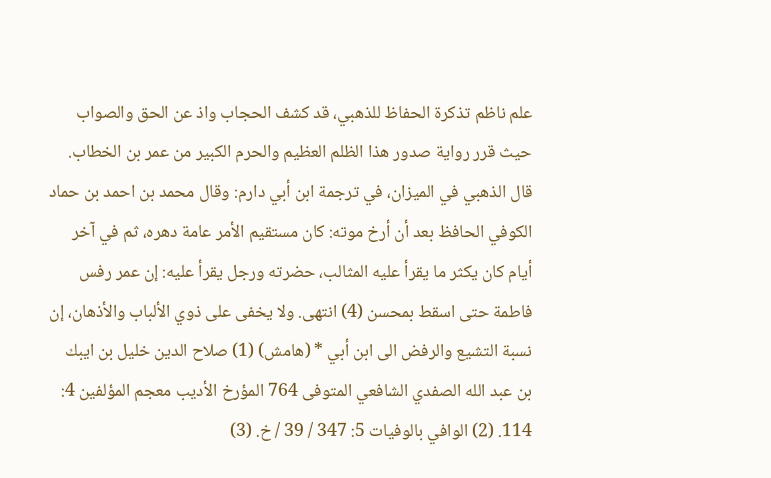علم ناظم تذكرة الحفاظ للذهبي، قد كشف الحجاب واذ عن الحق والصواب حيث قرر رواية صدور هذا الظلم العظيم والحرم الكبير من عمر بن الخطاب. قال الذهبي في الميزان، في ترجمة ابن أبي دارم: وقال محمد بن احمد بن حماد الكوفي الحافظ بعد أن أرخ موته: كان مستقيم الأمر عامة دهره، ثم في آخر أيام كان يكثر ما يقرأ عليه المثالب، حضرته ورجل يقرأ عليه: إن عمر رفس فاطمة حتى اسقط بمحسن (4) انتهى. ولا يخفى على ذوي الألباب والأذهان، إن نسبة التشيع والرفض الى ابن أبي * (هامش) (1) صلاح الدين خليل بن ايبك بن عبد الله الصفدي الشافعي المتوفى 764 المؤرخ الأديب معجم المؤلفين 4: 114. (2) الوافي بالوفيات 5: 347 / 39 / خ. (3)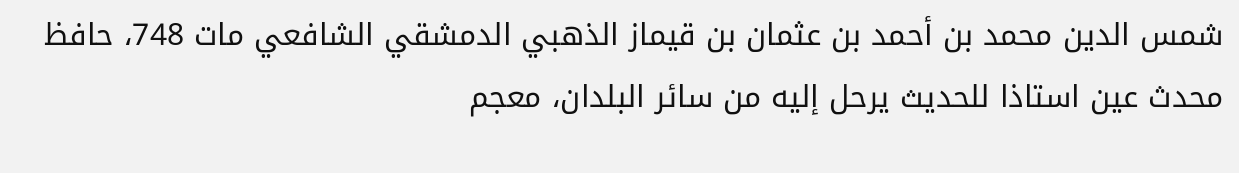شمس الدين محمد بن أحمد بن عثمان بن قيماز الذهبي الدمشقي الشافعي مات 748، حافظ محدث عين استاذا للحديث يرحل إليه من سائر البلدان، معجم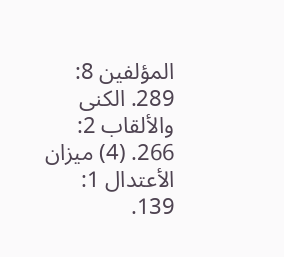المؤلفين 8: 289. الكنى والألقاب 2: 266. (4) ميزان الأعتدال 1: 139.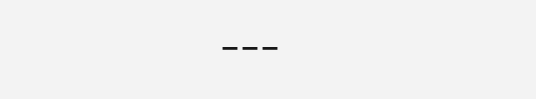___